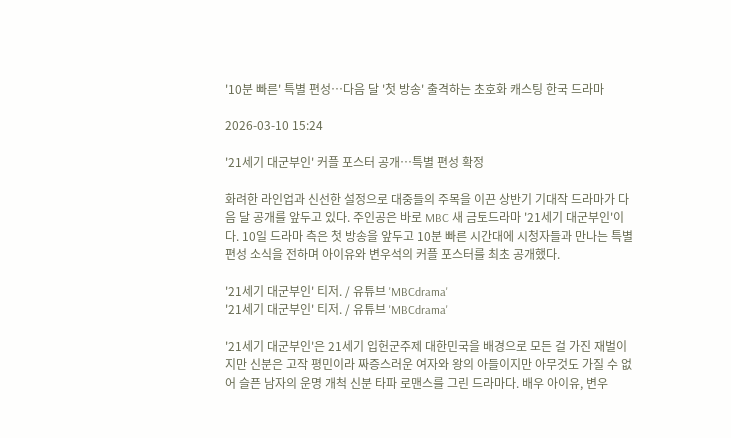'10분 빠른' 특별 편성…다음 달 '첫 방송' 출격하는 초호화 캐스팅 한국 드라마

2026-03-10 15:24

'21세기 대군부인' 커플 포스터 공개…특별 편성 확정

화려한 라인업과 신선한 설정으로 대중들의 주목을 이끈 상반기 기대작 드라마가 다음 달 공개를 앞두고 있다. 주인공은 바로 MBC 새 금토드라마 '21세기 대군부인'이다. 10일 드라마 측은 첫 방송을 앞두고 10분 빠른 시간대에 시청자들과 만나는 특별 편성 소식을 전하며 아이유와 변우석의 커플 포스터를 최초 공개했다.

'21세기 대군부인' 티저. / 유튜브 'MBCdrama'
'21세기 대군부인' 티저. / 유튜브 'MBCdrama'

'21세기 대군부인'은 21세기 입헌군주제 대한민국을 배경으로 모든 걸 가진 재벌이지만 신분은 고작 평민이라 짜증스러운 여자와 왕의 아들이지만 아무것도 가질 수 없어 슬픈 남자의 운명 개척 신분 타파 로맨스를 그린 드라마다. 배우 아이유, 변우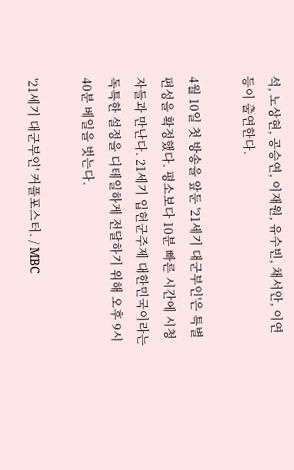석, 노상현, 공승연, 이재원, 유수빈, 채서안, 이연 등이 출연한다.

4월 10일 첫 방송을 앞둔 '21세기 대군부인'은 특별 편성을 확정했다. 평소보다 10분 빠른 시간에 시청자들과 만난다. 21세기 입헌군주제 대한민국이라는 독특한 설정을 디테일하게 전달하기 위해 오후 9시 40분 베일을 벗는다.

'21세기 대군부인' 커플포스터. / MBC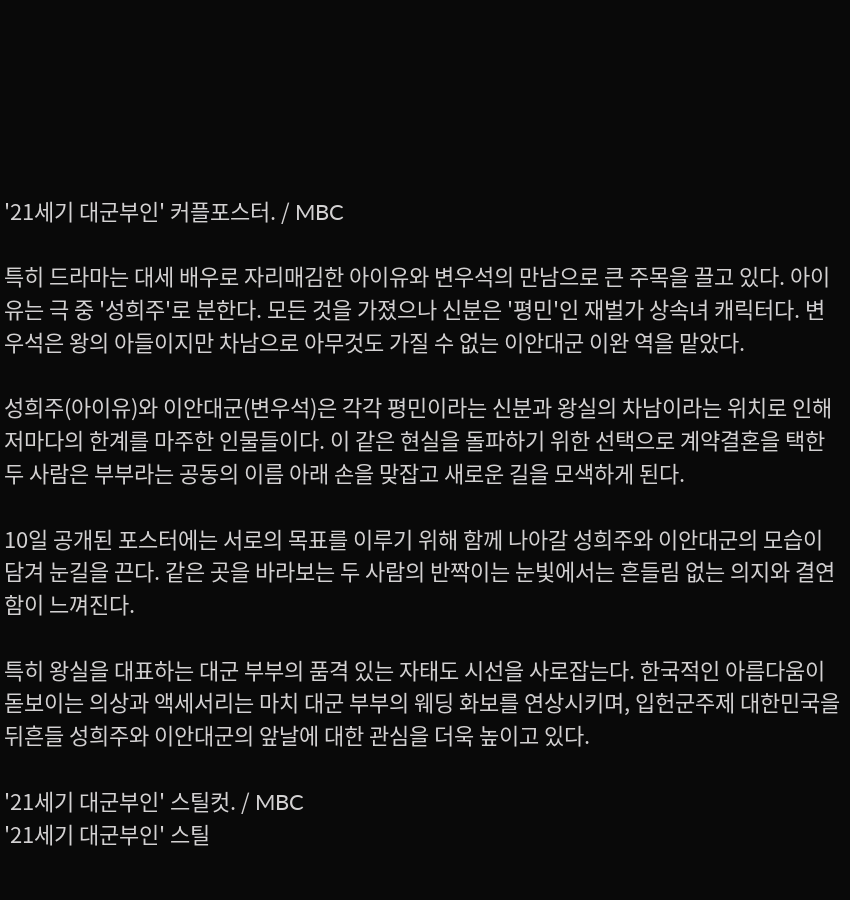'21세기 대군부인' 커플포스터. / MBC

특히 드라마는 대세 배우로 자리매김한 아이유와 변우석의 만남으로 큰 주목을 끌고 있다. 아이유는 극 중 '성희주'로 분한다. 모든 것을 가졌으나 신분은 '평민'인 재벌가 상속녀 캐릭터다. 변우석은 왕의 아들이지만 차남으로 아무것도 가질 수 없는 이안대군 이완 역을 맡았다.

성희주(아이유)와 이안대군(변우석)은 각각 평민이라는 신분과 왕실의 차남이라는 위치로 인해 저마다의 한계를 마주한 인물들이다. 이 같은 현실을 돌파하기 위한 선택으로 계약결혼을 택한 두 사람은 부부라는 공동의 이름 아래 손을 맞잡고 새로운 길을 모색하게 된다.

10일 공개된 포스터에는 서로의 목표를 이루기 위해 함께 나아갈 성희주와 이안대군의 모습이 담겨 눈길을 끈다. 같은 곳을 바라보는 두 사람의 반짝이는 눈빛에서는 흔들림 없는 의지와 결연함이 느껴진다.

특히 왕실을 대표하는 대군 부부의 품격 있는 자태도 시선을 사로잡는다. 한국적인 아름다움이 돋보이는 의상과 액세서리는 마치 대군 부부의 웨딩 화보를 연상시키며, 입헌군주제 대한민국을 뒤흔들 성희주와 이안대군의 앞날에 대한 관심을 더욱 높이고 있다.

'21세기 대군부인' 스틸컷. / MBC
'21세기 대군부인' 스틸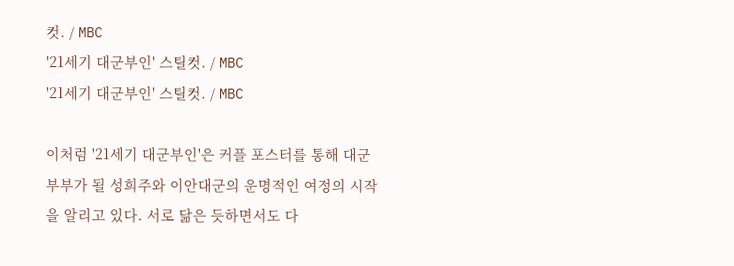컷. / MBC
'21세기 대군부인' 스틸컷. / MBC
'21세기 대군부인' 스틸컷. / MBC

이처럼 '21세기 대군부인'은 커플 포스터를 통해 대군 부부가 될 성희주와 이안대군의 운명적인 여정의 시작을 알리고 있다. 서로 닮은 듯하면서도 다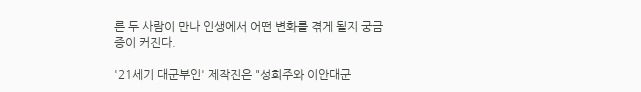른 두 사람이 만나 인생에서 어떤 변화를 겪게 될지 궁금증이 커진다.

'21세기 대군부인' 제작진은 "성희주와 이안대군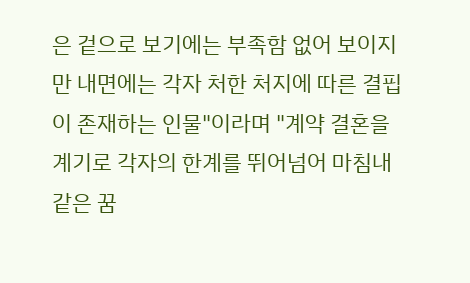은 겉으로 보기에는 부족함 없어 보이지만 내면에는 각자 처한 처지에 따른 결핍이 존재하는 인물"이라며 "계약 결혼을 계기로 각자의 한계를 뛰어넘어 마침내 같은 꿈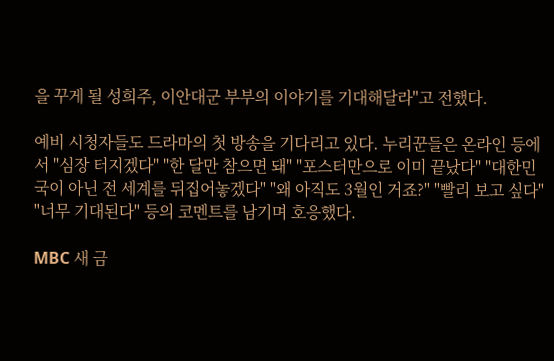을 꾸게 될 성희주, 이안대군 부부의 이야기를 기대해달라"고 전했다.

예비 시청자들도 드라마의 첫 방송을 기다리고 있다. 누리꾼들은 온라인 등에서 "심장 터지겠다" "한 달만 참으면 돼" "포스터만으로 이미 끝났다" "대한민국이 아닌 전 세계를 뒤집어놓겠다" "왜 아직도 3월인 거죠?" "빨리 보고 싶다" "너무 기대된다" 등의 코멘트를 남기며 호응했다.

MBC 새 금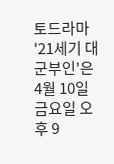토드라마 '21세기 대군부인'은 4월 10일 금요일 오후 9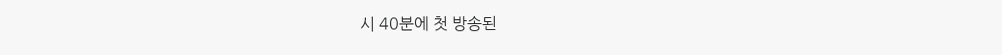시 40분에 첫 방송된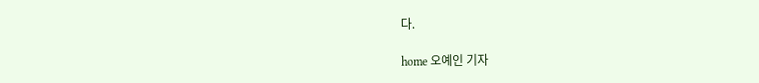다.

home 오예인 기자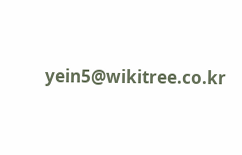yein5@wikitree.co.kr